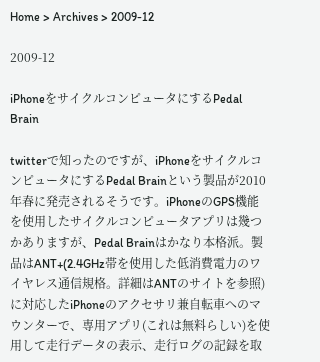Home > Archives > 2009-12

2009-12

iPhoneをサイクルコンピュータにするPedal Brain

twitterで知ったのですが、iPhoneをサイクルコンピュータにするPedal Brainという製品が2010年春に発売されるそうです。iPhoneのGPS機能を使用したサイクルコンピュータアプリは幾つかありますが、Pedal Brainはかなり本格派。製品はANT+(2.4GHz帯を使用した低消費電力のワイヤレス通信規格。詳細はANTのサイトを参照)に対応したiPhoneのアクセサリ兼自転車へのマウンターで、専用アプリ(これは無料らしい)を使用して走行データの表示、走行ログの記録を取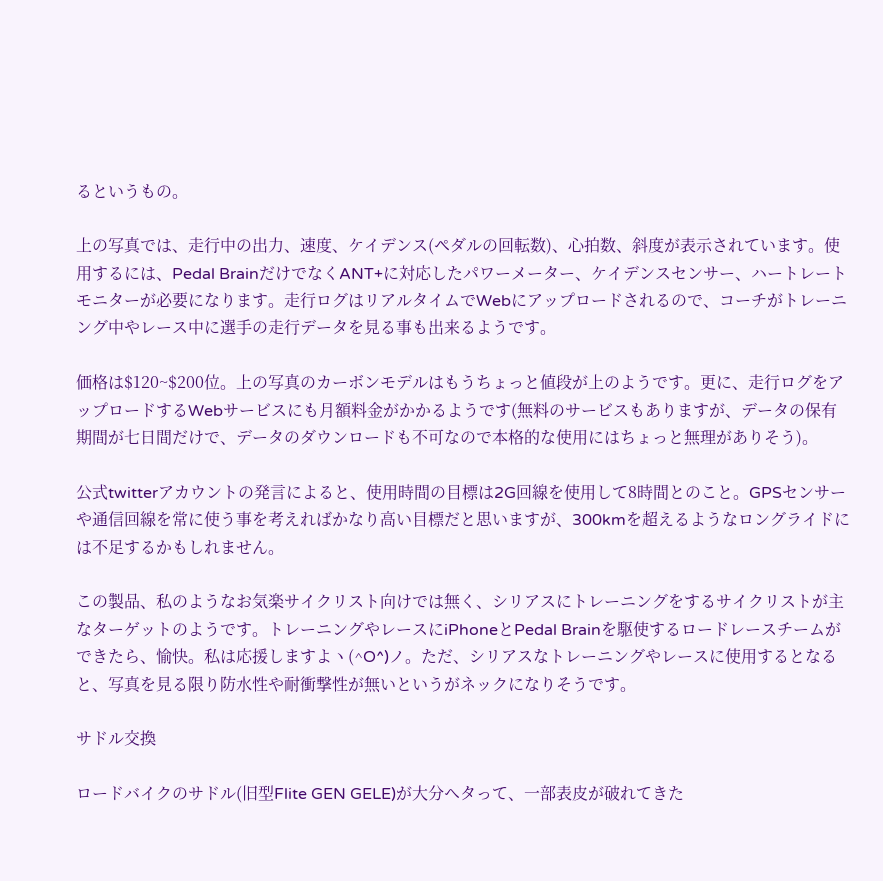るというもの。

上の写真では、走行中の出力、速度、ケイデンス(ペダルの回転数)、心拍数、斜度が表示されています。使用するには、Pedal BrainだけでなくANT+に対応したパワーメーター、ケイデンスセンサー、ハートレートモニターが必要になります。走行ログはリアルタイムでWebにアップロードされるので、コーチがトレーニング中やレース中に選手の走行データを見る事も出来るようです。

価格は$120~$200位。上の写真のカーボンモデルはもうちょっと値段が上のようです。更に、走行ログをアップロードするWebサービスにも月額料金がかかるようです(無料のサービスもありますが、データの保有期間が七日間だけで、データのダウンロードも不可なので本格的な使用にはちょっと無理がありそう)。

公式twitterアカウントの発言によると、使用時間の目標は2G回線を使用して8時間とのこと。GPSセンサーや通信回線を常に使う事を考えればかなり高い目標だと思いますが、300kmを超えるようなロングライドには不足するかもしれません。

この製品、私のようなお気楽サイクリスト向けでは無く、シリアスにトレーニングをするサイクリストが主なターゲットのようです。トレーニングやレースにiPhoneとPedal Brainを駆使するロードレースチームができたら、愉快。私は応援しますよヽ(^O^)ノ。ただ、シリアスなトレーニングやレースに使用するとなると、写真を見る限り防水性や耐衝撃性が無いというがネックになりそうです。

サドル交換

ロードバイクのサドル(旧型Flite GEN GELE)が大分ヘタって、一部表皮が破れてきた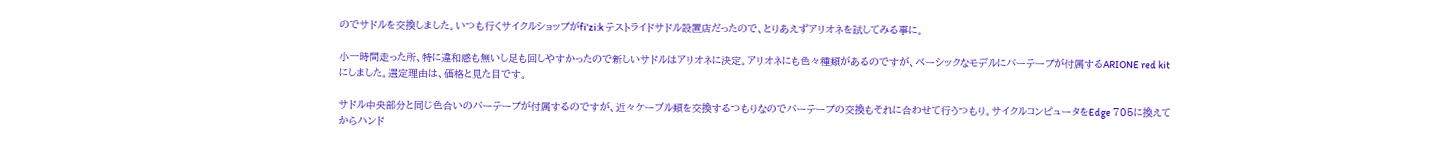のでサドルを交換しました。いつも行くサイクルショップがfi'zi:k テストライドサドル設置店だったので、とりあえずアリオネを試してみる事に。

小一時間走った所、特に違和感も無いし足も回しやすかったので新しいサドルはアリオネに決定。アリオネにも色々種類があるのですが、ベーシックなモデルにバーテープが付属するARIONE red kitにしました。選定理由は、価格と見た目です。

サドル中央部分と同じ色合いのバーテープが付属するのですが、近々ケーブル類を交換するつもりなのでバーテープの交換もそれに合わせて行うつもり。サイクルコンピュータをEdge 705に換えてからハンド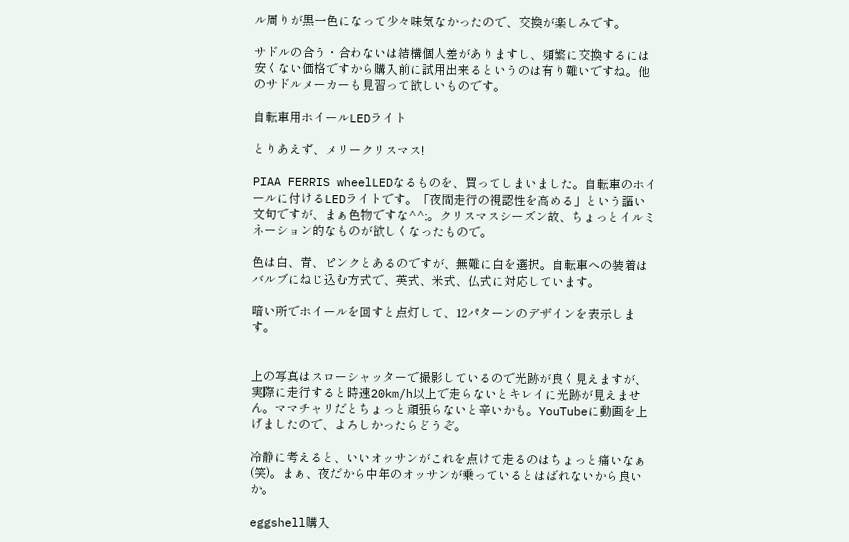ル周りが黒一色になって少々味気なかったので、交換が楽しみです。

サドルの合う・合わないは結構個人差がありますし、頻繁に交換するには安くない価格ですから購入前に試用出来るというのは有り難いですね。他のサドルメーカーも見習って欲しいものです。

自転車用ホイールLEDライト

とりあえず、メリークリスマス!

PIAA FERRIS wheelLEDなるものを、買ってしまいました。自転車のホイールに付けるLEDライトです。「夜間走行の視認性を高める」という謳い文句ですが、まぁ色物ですな^^;。クリスマスシーズン故、ちょっとイルミネーション的なものが欲しくなったもので。

色は白、青、ピンクとあるのですが、無難に白を選択。自転車への装着はバルブにねじ込む方式で、英式、米式、仏式に対応しています。

暗い所でホイールを回すと点灯して、12パターンのデザインを表示します。


上の写真はスローシャッターで撮影しているので光跡が良く見えますが、実際に走行すると時速20km/h以上で走らないとキレイに光跡が見えません。ママチャリだとちょっと頑張らないと辛いかも。YouTubeに動画を上げましたので、よろしかったらどうぞ。

冷静に考えると、いいオッサンがこれを点けて走るのはちょっと痛いなぁ(笑)。まぁ、夜だから中年のオッサンが乗っているとはばれないから良いか。

eggshell購入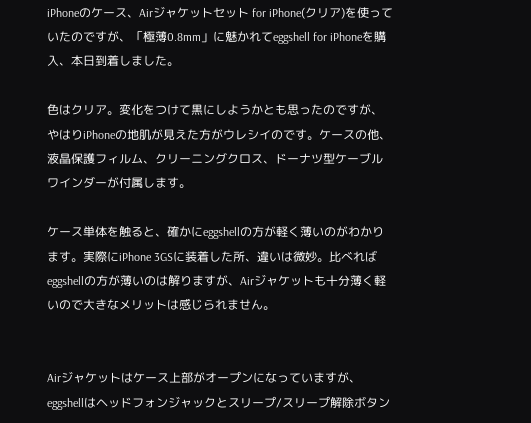iPhoneのケース、Airジャケットセット for iPhone(クリア)を使っていたのですが、「極薄0.8mm」に魅かれてeggshell for iPhoneを購入、本日到着しました。

色はクリア。変化をつけて黒にしようかとも思ったのですが、やはりiPhoneの地肌が見えた方がウレシイのです。ケースの他、液晶保護フィルム、クリーニングクロス、ドーナツ型ケーブルワインダーが付属します。

ケース単体を触ると、確かにeggshellの方が軽く薄いのがわかります。実際にiPhone 3GSに装着した所、違いは微妙。比べればeggshellの方が薄いのは解りますが、Airジャケットも十分薄く軽いので大きなメリットは感じられません。


Airジャケットはケース上部がオープンになっていますが、eggshellはヘッドフォンジャックとスリープ/スリープ解除ボタン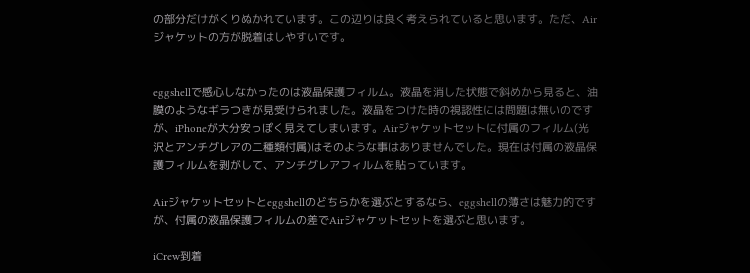の部分だけがくりぬかれています。この辺りは良く考えられていると思います。ただ、Airジャケットの方が脱着はしやすいです。


eggshellで感心しなかったのは液晶保護フィルム。液晶を消した状態で斜めから見ると、油膜のようなギラつきが見受けられました。液晶をつけた時の視認性には問題は無いのですが、iPhoneが大分安っぽく見えてしまいます。Airジャケットセットに付属のフィルム(光沢とアンチグレアの二種類付属)はそのような事はありませんでした。現在は付属の液晶保護フィルムを剥がして、アンチグレアフィルムを貼っています。

Airジャケットセットとeggshellのどちらかを選ぶとするなら、eggshellの薄さは魅力的ですが、付属の液晶保護フィルムの差でAirジャケットセットを選ぶと思います。

iCrew到着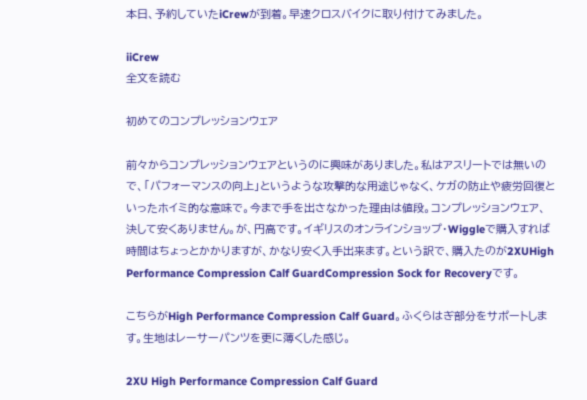本日、予約していたiCrewが到着。早速クロスバイクに取り付けてみました。

iiCrew
全文を読む

初めてのコンプレッションウェア

前々からコンプレッションウェアというのに興味がありました。私はアスリートでは無いので、「パフォーマンスの向上」というような攻撃的な用途じゃなく、ケガの防止や疲労回復といったホイミ的な意味で。今まで手を出さなかった理由は値段。コンプレッションウェア、決して安くありません。が、円高です。イギリスのオンラインショップ・Wiggleで購入すれば時間はちょっとかかりますが、かなり安く入手出来ます。という訳で、購入たのが2XUHigh Performance Compression Calf GuardCompression Sock for Recoveryです。

こちらがHigh Performance Compression Calf Guard。ふくらはぎ部分をサポートします。生地はレーサーパンツを更に薄くした感じ。

2XU High Performance Compression Calf Guard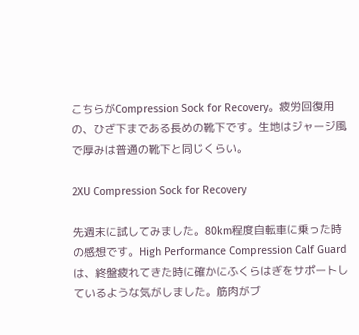こちらがCompression Sock for Recovery。疲労回復用の、ひざ下まである長めの靴下です。生地はジャージ風で厚みは普通の靴下と同じくらい。

2XU Compression Sock for Recovery

先週末に試してみました。80km程度自転車に乗った時の感想です。High Performance Compression Calf Guardは、終盤疲れてきた時に確かにふくらはぎをサポートしているような気がしました。筋肉がブ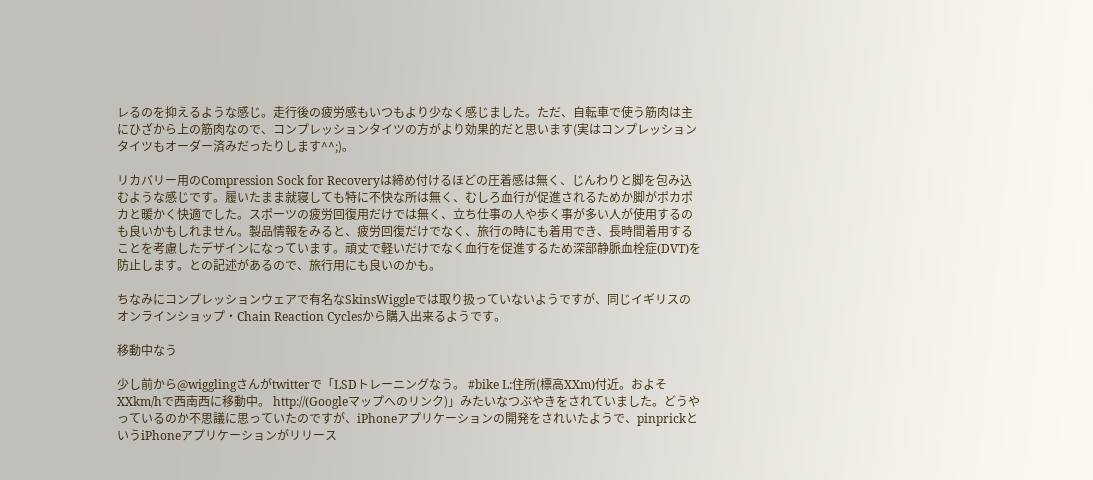レるのを抑えるような感じ。走行後の疲労感もいつもより少なく感じました。ただ、自転車で使う筋肉は主にひざから上の筋肉なので、コンプレッションタイツの方がより効果的だと思います(実はコンプレッションタイツもオーダー済みだったりします^^;)。

リカバリー用のCompression Sock for Recoveryは締め付けるほどの圧着感は無く、じんわりと脚を包み込むような感じです。履いたまま就寝しても特に不快な所は無く、むしろ血行が促進されるためか脚がポカポカと暖かく快適でした。スポーツの疲労回復用だけでは無く、立ち仕事の人や歩く事が多い人が使用するのも良いかもしれません。製品情報をみると、疲労回復だけでなく、旅行の時にも着用でき、長時間着用することを考慮したデザインになっています。頑丈で軽いだけでなく血行を促進するため深部静脈血栓症(DVT)を防止します。との記述があるので、旅行用にも良いのかも。

ちなみにコンプレッションウェアで有名なSkinsWiggleでは取り扱っていないようですが、同じイギリスのオンラインショップ・Chain Reaction Cyclesから購入出来るようです。

移動中なう

少し前から@wigglingさんがtwitterで「LSDトレーニングなう。 #bike L:住所(標高XXm)付近。およそXXkm/hで西南西に移動中。 http://(Googleマップへのリンク)」みたいなつぶやきをされていました。どうやっているのか不思議に思っていたのですが、iPhoneアプリケーションの開発をされいたようで、pinprickというiPhoneアプリケーションがリリース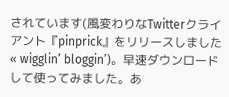されています(風変わりなTwitterクライアント『pinprick』をリリースしました « wigglin’ bloggin’)。早速ダウンロードして使ってみました。あ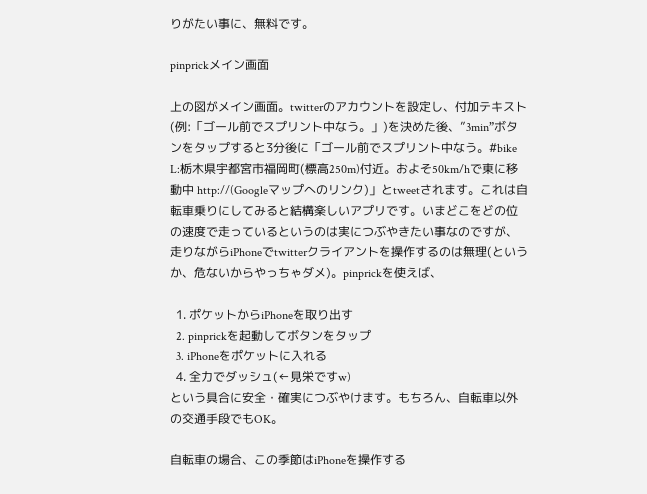りがたい事に、無料です。

pinprickメイン画面

上の図がメイン画面。twitterのアカウントを設定し、付加テキスト(例:「ゴール前でスプリント中なう。」)を決めた後、”3min”ボタンをタップすると3分後に「ゴール前でスプリント中なう。#bike L:栃木県宇都宮市福岡町(標高250m)付近。およそ50km/hで東に移動中 http://(Googleマップへのリンク)」とtweetされます。これは自転車乗りにしてみると結構楽しいアプリです。いまどこをどの位の速度で走っているというのは実につぶやきたい事なのですが、走りながらiPhoneでtwitterクライアントを操作するのは無理(というか、危ないからやっちゃダメ)。pinprickを使えば、

  1. ポケットからiPhoneを取り出す
  2. pinprickを起動してボタンをタップ
  3. iPhoneをポケットに入れる
  4. 全力でダッシュ(←見栄ですw)
という具合に安全・確実につぶやけます。もちろん、自転車以外の交通手段でもOK。

自転車の場合、この季節はiPhoneを操作する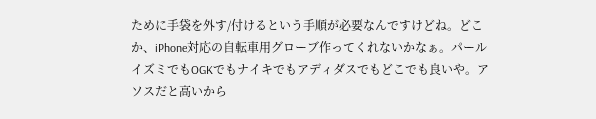ために手袋を外す/付けるという手順が必要なんですけどね。どこか、iPhone対応の自転車用グローブ作ってくれないかなぁ。パールイズミでもOGKでもナイキでもアディダスでもどこでも良いや。アソスだと高いから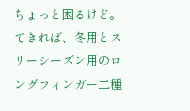ちょっと困るけど。てきれば、冬用とスリーシーズン用のロングフィンガー二種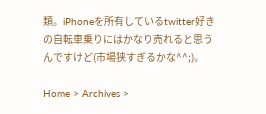類。iPhoneを所有しているtwitter好きの自転車乗りにはかなり売れると思うんですけど(市場狭すぎるかな^^;)。

Home > Archives >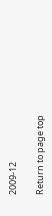2009-12

Return to page top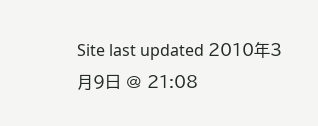Site last updated 2010年3月9日 @ 21:08